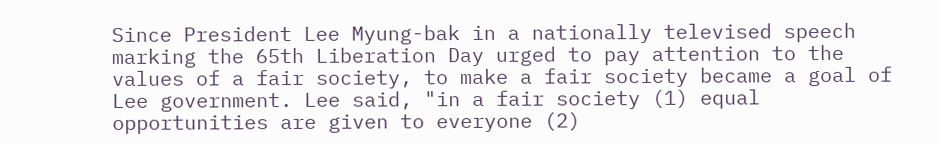Since President Lee Myung-bak in a nationally televised speech marking the 65th Liberation Day urged to pay attention to the values of a fair society, to make a fair society became a goal of Lee government. Lee said, "in a fair society (1) equal opportunities are given to everyone (2)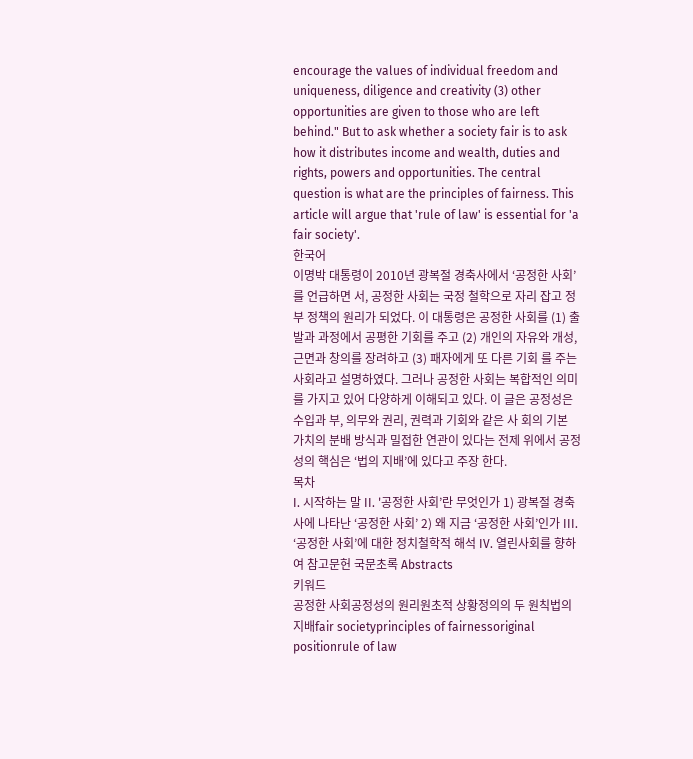encourage the values of individual freedom and uniqueness, diligence and creativity (3) other opportunities are given to those who are left behind." But to ask whether a society fair is to ask how it distributes income and wealth, duties and rights, powers and opportunities. The central question is what are the principles of fairness. This article will argue that 'rule of law' is essential for 'a fair society'.
한국어
이명박 대통령이 2010년 광복절 경축사에서 ‘공정한 사회’를 언급하면 서, 공정한 사회는 국정 철학으로 자리 잡고 정부 정책의 원리가 되었다. 이 대통령은 공정한 사회를 (1) 출발과 과정에서 공평한 기회를 주고 (2) 개인의 자유와 개성, 근면과 창의를 장려하고 (3) 패자에게 또 다른 기회 를 주는 사회라고 설명하였다. 그러나 공정한 사회는 복합적인 의미를 가지고 있어 다양하게 이해되고 있다. 이 글은 공정성은 수입과 부, 의무와 권리, 권력과 기회와 같은 사 회의 기본 가치의 분배 방식과 밀접한 연관이 있다는 전제 위에서 공정성의 핵심은 ‘법의 지배’에 있다고 주장 한다.
목차
I. 시작하는 말 II. '공정한 사회’란 무엇인가 1) 광복절 경축사에 나타난 ‘공정한 사회’ 2) 왜 지금 ‘공정한 사회’인가 III. ‘공정한 사회’에 대한 정치철학적 해석 IV. 열린사회를 향하여 참고문헌 국문초록 Abstracts
키워드
공정한 사회공정성의 원리원초적 상황정의의 두 원칙법의 지배fair societyprinciples of fairnessoriginal positionrule of law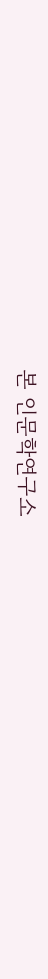본 인문학연구소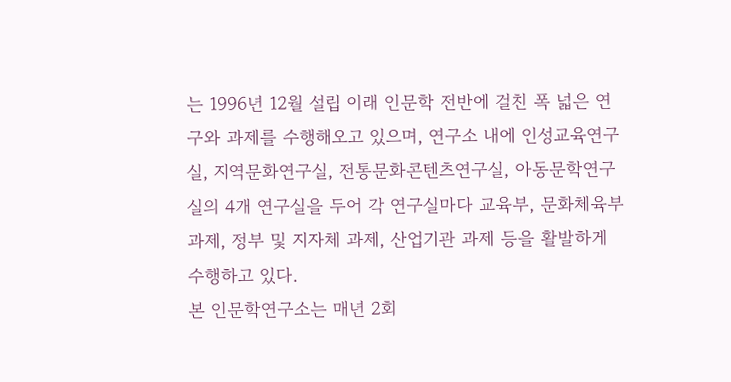는 1996년 12월 설립 이래 인문학 전반에 걸친 폭 넓은 연구와 과제를 수행해오고 있으며, 연구소 내에 인성교육연구실, 지역문화연구실, 전통문화콘텐츠연구실, 아동문학연구실의 4개 연구실을 두어 각 연구실마다 교육부, 문화체육부 과제, 정부 및 지자체 과제, 산업기관 과제 등을 활발하게 수행하고 있다.
본 인문학연구소는 매년 2회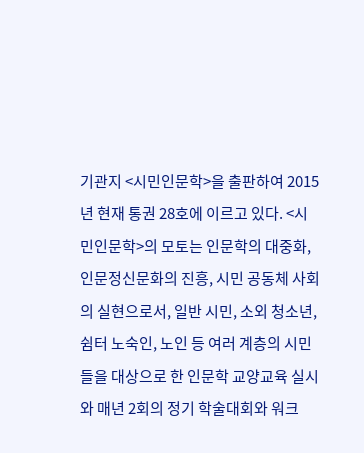기관지 <시민인문학>을 출판하여 2015년 현재 통권 28호에 이르고 있다. <시민인문학>의 모토는 인문학의 대중화, 인문정신문화의 진흥, 시민 공동체 사회의 실현으로서, 일반 시민, 소외 청소년, 쉼터 노숙인, 노인 등 여러 계층의 시민들을 대상으로 한 인문학 교양교육 실시와 매년 2회의 정기 학술대회와 워크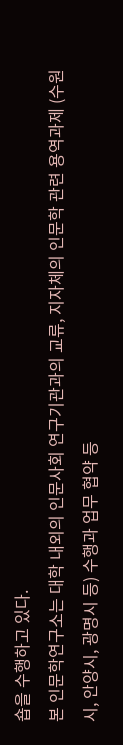숍을 수행하고 있다.
본 인문학연구소는 대학 내외의 인문사회 연구기관과의 교류, 지자체의 인문학 관련 용역과제 (수원시, 안양시, 광명시 등) 수행과 업무 협약 등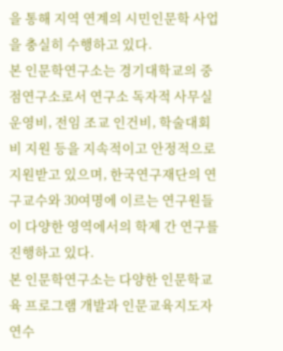을 통해 지역 연계의 시민인문학 사업을 충실히 수행하고 있다.
본 인문학연구소는 경기대학교의 중점연구소로서 연구소 독자적 사무실 운영비, 전임 조교 인건비, 학술대회비 지원 등을 지속적이고 안정적으로 지원받고 있으며, 한국연구재단의 연구교수와 30여명에 이르는 연구원들이 다양한 영역에서의 학제 간 연구를 진행하고 있다.
본 인문학연구소는 다양한 인문학교육 프로그램 개발과 인문교육지도자 연수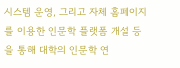시스템 운영, 그리고 자체 홈페이지를 이용한 인문학 플랫폼 개설 등을 통해 대학의 인문학 연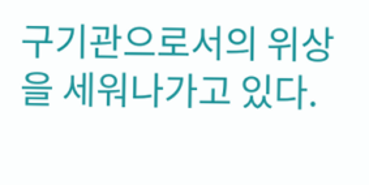구기관으로서의 위상을 세워나가고 있다.